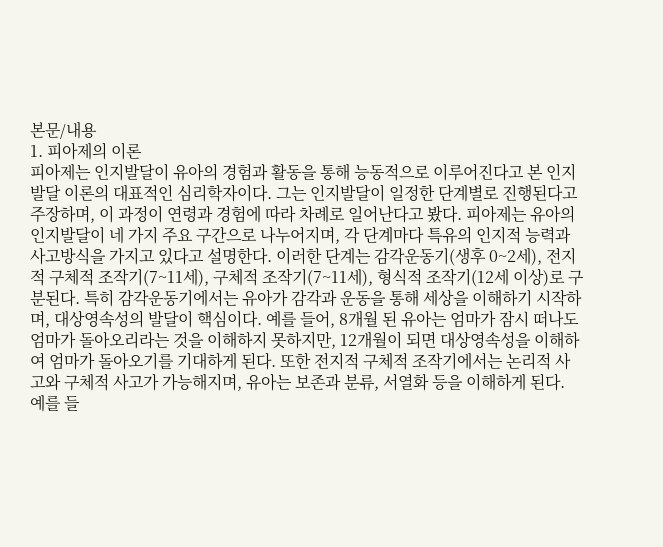본문/내용
1. 피아제의 이론
피아제는 인지발달이 유아의 경험과 활동을 통해 능동적으로 이루어진다고 본 인지발달 이론의 대표적인 심리학자이다. 그는 인지발달이 일정한 단계별로 진행된다고 주장하며, 이 과정이 연령과 경험에 따라 차례로 일어난다고 봤다. 피아제는 유아의 인지발달이 네 가지 주요 구간으로 나누어지며, 각 단계마다 특유의 인지적 능력과 사고방식을 가지고 있다고 설명한다. 이러한 단계는 감각운동기(생후 0~2세), 전지적 구체적 조작기(7~11세), 구체적 조작기(7~11세), 형식적 조작기(12세 이상)로 구분된다. 특히 감각운동기에서는 유아가 감각과 운동을 통해 세상을 이해하기 시작하며, 대상영속성의 발달이 핵심이다. 예를 들어, 8개월 된 유아는 엄마가 잠시 떠나도 엄마가 돌아오리라는 것을 이해하지 못하지만, 12개월이 되면 대상영속성을 이해하여 엄마가 돌아오기를 기대하게 된다. 또한 전지적 구체적 조작기에서는 논리적 사고와 구체적 사고가 가능해지며, 유아는 보존과 분류, 서열화 등을 이해하게 된다. 예를 들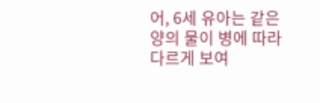어, 6세 유아는 같은 양의 물이 병에 따라 다르게 보여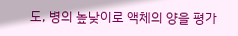도, 병의 높낮이로 액체의 양을 평가